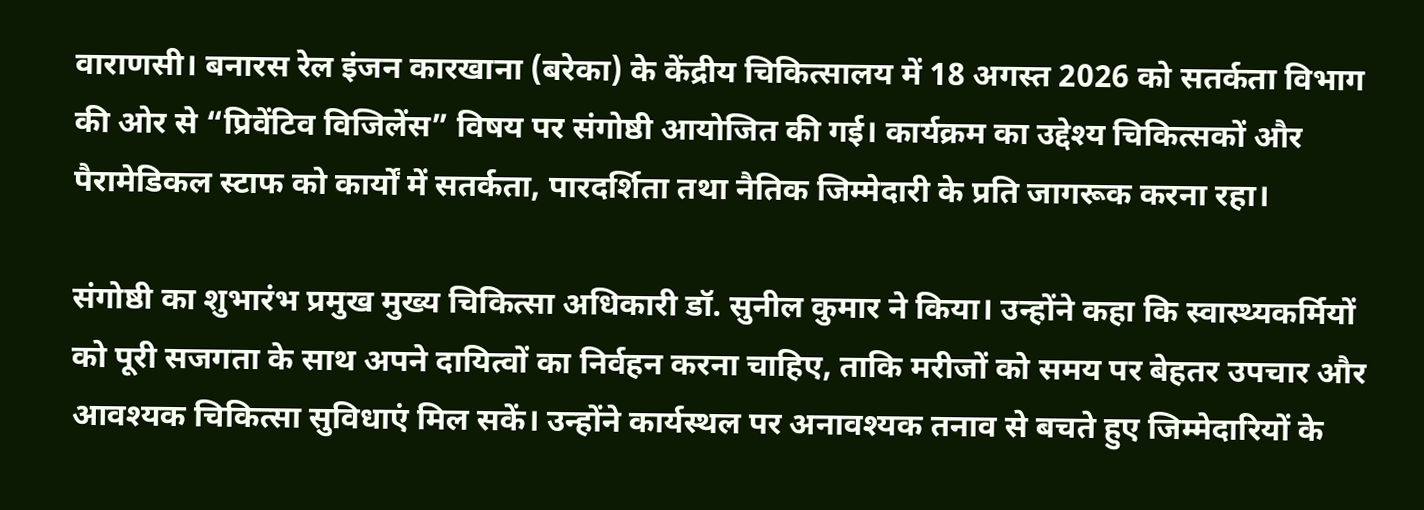वाराणसी। बनारस रेल इंजन कारखाना (बरेका) के केंद्रीय चिकित्सालय में 18 अगस्त 2026 को सतर्कता विभाग की ओर से “प्रिवेंटिव विजिलेंस” विषय पर संगोष्ठी आयोजित की गई। कार्यक्रम का उद्देश्य चिकित्सकों और पैरामेडिकल स्टाफ को कार्यों में सतर्कता, पारदर्शिता तथा नैतिक जिम्मेदारी के प्रति जागरूक करना रहा।

संगोष्ठी का शुभारंभ प्रमुख मुख्य चिकित्सा अधिकारी डॉ. सुनील कुमार ने किया। उन्होंने कहा कि स्वास्थ्यकर्मियों को पूरी सजगता के साथ अपने दायित्वों का निर्वहन करना चाहिए, ताकि मरीजों को समय पर बेहतर उपचार और आवश्यक चिकित्सा सुविधाएं मिल सकें। उन्होंने कार्यस्थल पर अनावश्यक तनाव से बचते हुए जिम्मेदारियों के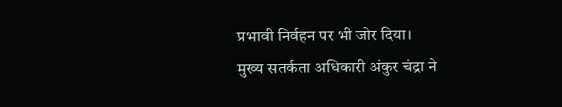प्रभावी निर्वहन पर भी जोर दिया।
मुख्य सतर्कता अधिकारी अंकुर चंद्रा ने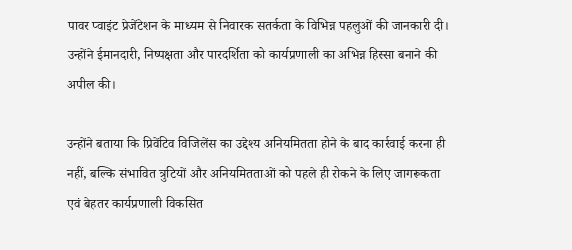पावर प्वाइंट प्रेजेंटेशन के माध्यम से निवारक सतर्कता के विभिन्न पहलुओं की जानकारी दी। उन्होंने ईमानदारी, निष्पक्षता और पारदर्शिता को कार्यप्रणाली का अभिन्न हिस्सा बनाने की अपील की।

उन्होंने बताया कि प्रिवेंटिव विजिलेंस का उद्देश्य अनियमितता होने के बाद कार्रवाई करना ही नहीं, बल्कि संभावित त्रुटियों और अनियमितताओं को पहले ही रोकने के लिए जागरूकता एवं बेहतर कार्यप्रणाली विकसित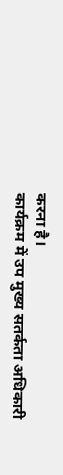करना है।
कार्यक्रम में उप मुख्य सतर्कता अधिकारी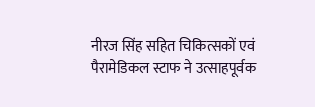नीरज सिंह सहित चिकित्सकों एवं पैरामेडिकल स्टाफ ने उत्साहपूर्वक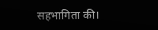सहभागिता की।